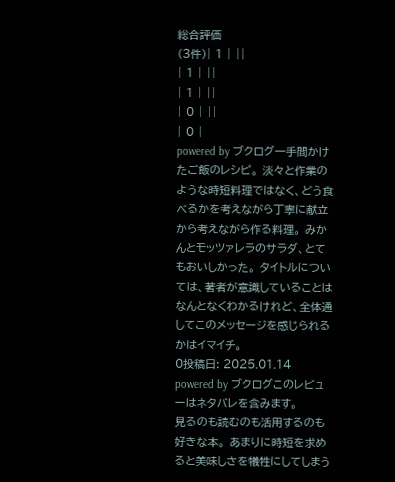総合評価
(3件)| 1 | ||
| 1 | ||
| 1 | ||
| 0 | ||
| 0 |
powered by ブクログ一手間かけたご飯のレシピ。 淡々と作業のような時短料理ではなく、どう食べるかを考えながら丁寧に献立から考えながら作る料理。 みかんとモッツァレラのサラダ、とてもおいしかった。 タイトルについては、著者が意識していることはなんとなくわかるけれど、全体通してこのメッセージを感じられるかはイマイチ。
0投稿日: 2025.01.14
powered by ブクログこのレビューはネタバレを含みます。
見るのも読むのも活用するのも好きな本。 あまりに時短を求めると美味しさを犠牲にしてしまう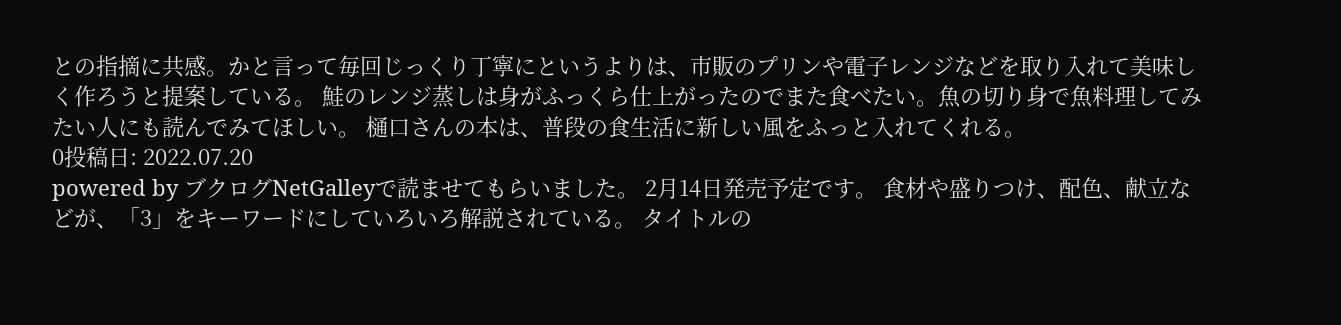との指摘に共感。かと言って毎回じっくり丁寧にというよりは、市販のプリンや電子レンジなどを取り入れて美味しく作ろうと提案している。 鮭のレンジ蒸しは身がふっくら仕上がったのでまた食べたい。魚の切り身で魚料理してみたい人にも読んでみてほしい。 樋口さんの本は、普段の食生活に新しい風をふっと入れてくれる。
0投稿日: 2022.07.20
powered by ブクログNetGalleyで読ませてもらいました。 2月14日発売予定です。 食材や盛りつけ、配色、献立などが、「3」をキーワードにしていろいろ解説されている。 タイトルの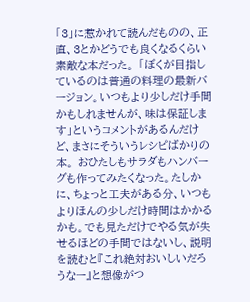「3」に惹かれて読んだものの、正直、3とかどうでも良くなるくらい素敵な本だった。 「ぼくが目指しているのは普通の料理の最新バージョン。いつもより少しだけ手間かもしれませんが、味は保証します」というコメントがあるんだけど、まさにそういうレシピばかりの本。 おひたしもサラダもハンバーグも作ってみたくなった。たしかに、ちょっと工夫がある分、いつもよりほんの少しだけ時間はかかるかも。でも見ただけでやる気が失せるほどの手間ではないし、説明を読むと『これ絶対おいしいだろうなー』と想像がつ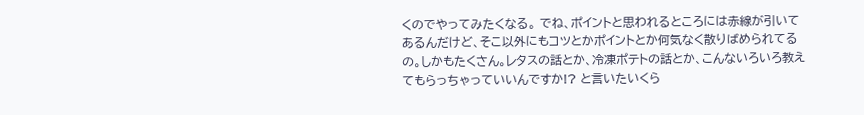くのでやってみたくなる。 でね、ポイントと思われるところには赤線が引いてあるんだけど、そこ以外にもコツとかポイントとか何気なく散りばめられてるの。しかもたくさん。レタスの話とか、冷凍ポテトの話とか、こんないろいろ教えてもらっちゃっていいんですか!? と言いたいくら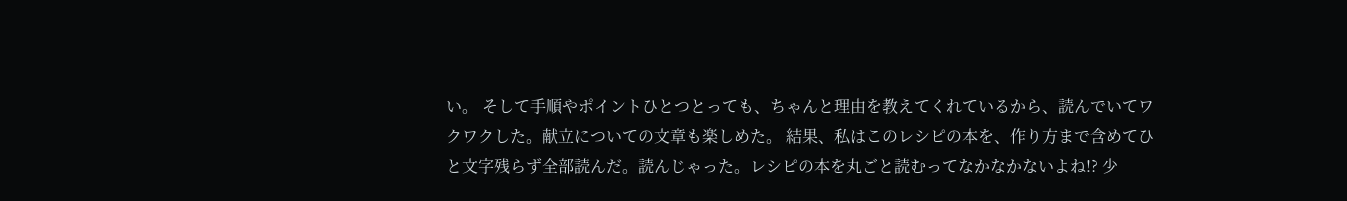い。 そして手順やポイントひとつとっても、ちゃんと理由を教えてくれているから、読んでいてワクワクした。献立についての文章も楽しめた。 結果、私はこのレシピの本を、作り方まで含めてひと文字残らず全部読んだ。読んじゃった。レシピの本を丸ごと読むってなかなかないよね!? 少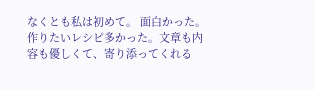なくとも私は初めて。 面白かった。作りたいレシピ多かった。文章も内容も優しくて、寄り添ってくれる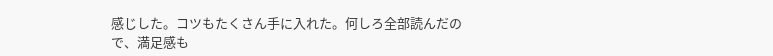感じした。コツもたくさん手に入れた。何しろ全部読んだので、満足感も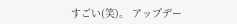すごい(笑)。 アップデー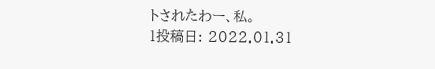トされたわー、私。
1投稿日: 2022.01.31